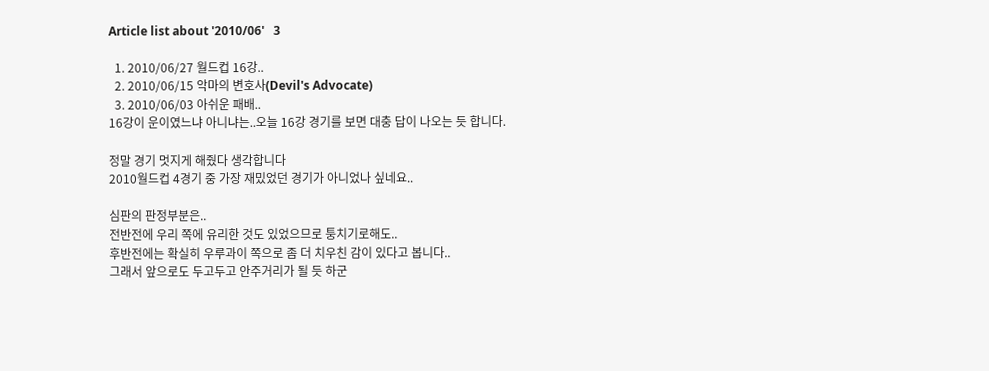Article list about '2010/06'   3

  1. 2010/06/27 월드컵 16강..
  2. 2010/06/15 악마의 변호사(Devil's Advocate)
  3. 2010/06/03 아쉬운 패배..
16강이 운이였느냐 아니냐는..오늘 16강 경기를 보면 대충 답이 나오는 듯 합니다.

정말 경기 멋지게 해줬다 생각합니다
2010월드컵 4경기 중 가장 재밌었던 경기가 아니었나 싶네요..

심판의 판정부분은..
전반전에 우리 쪽에 유리한 것도 있었으므로 퉁치기로해도..
후반전에는 확실히 우루과이 쪽으로 좀 더 치우친 감이 있다고 봅니다..
그래서 앞으로도 두고두고 안주거리가 될 듯 하군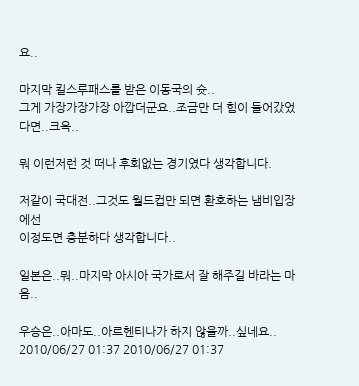요..

마지막 킬스루패스를 받은 이동국의 슛..
그게 가장가장가장 아깝더군요..조금만 더 힘이 들어갔었다면..크윽..

뭐 이런저런 것 떠나 후회없는 경기였다 생각합니다.

저같이 국대전..그것도 월드컵만 되면 환호하는 냄비입장에선
이정도면 충분하다 생각합니다..

일본은..뭐..마지막 아시아 국가로서 잘 해주길 바라는 마음..

우승은..아마도..아르헨티나가 하지 않을까..싶네요..
2010/06/27 01:37 2010/06/27 01:37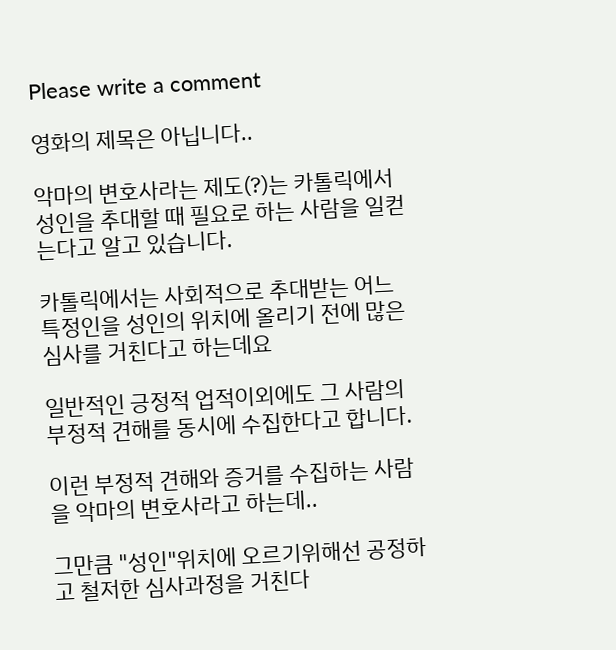Please write a comment

영화의 제목은 아닙니다..

악마의 변호사라는 제도(?)는 카톨릭에서 성인을 추대할 때 필요로 하는 사람을 일컫는다고 알고 있습니다.

카톨릭에서는 사회적으로 추대받는 어느 특정인을 성인의 위치에 올리기 전에 많은 심사를 거친다고 하는데요

일반적인 긍정적 업적이외에도 그 사람의 부정적 견해를 동시에 수집한다고 합니다.

이런 부정적 견해와 증거를 수집하는 사람을 악마의 변호사라고 하는데..

그만큼 "성인"위치에 오르기위해선 공정하고 철저한 심사과정을 거친다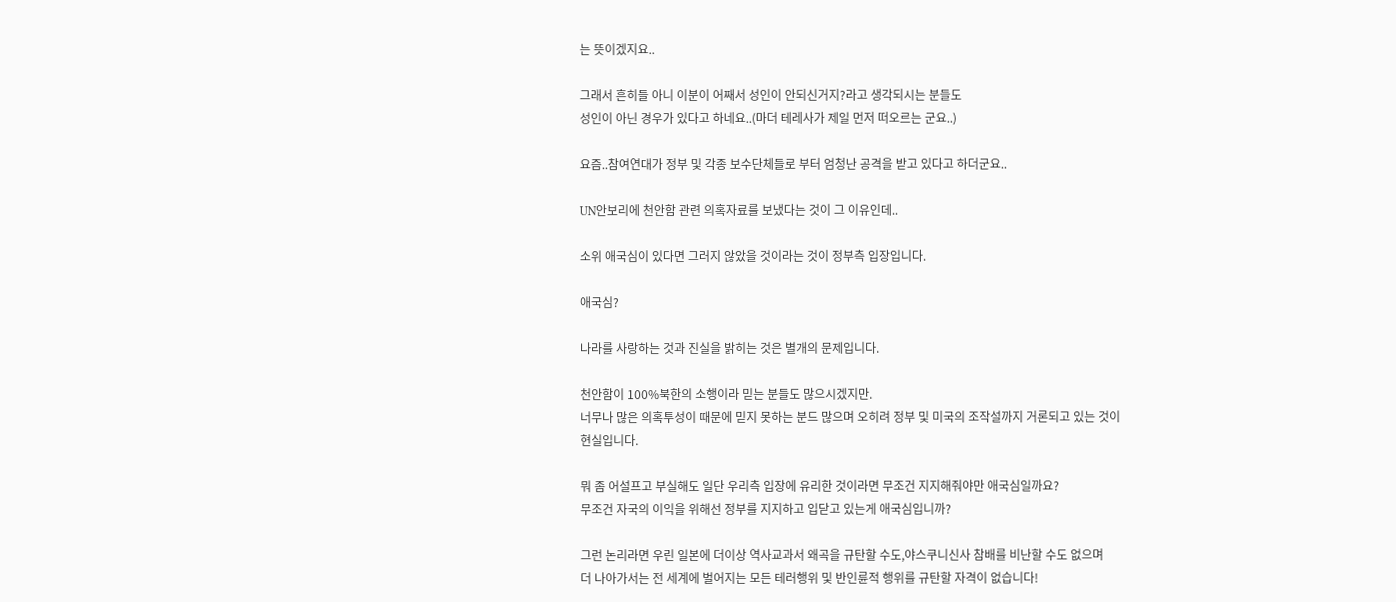는 뜻이겠지요..

그래서 흔히들 아니 이분이 어째서 성인이 안되신거지?라고 생각되시는 분들도
성인이 아닌 경우가 있다고 하네요..(마더 테레사가 제일 먼저 떠오르는 군요..)

요즘..참여연대가 정부 및 각종 보수단체들로 부터 엄청난 공격을 받고 있다고 하더군요..

UN안보리에 천안함 관련 의혹자료를 보냈다는 것이 그 이유인데..

소위 애국심이 있다면 그러지 않았을 것이라는 것이 정부측 입장입니다.

애국심?

나라를 사랑하는 것과 진실을 밝히는 것은 별개의 문제입니다.

천안함이 100%북한의 소행이라 믿는 분들도 많으시겠지만.
너무나 많은 의혹투성이 때문에 믿지 못하는 분드 많으며 오히려 정부 및 미국의 조작설까지 거론되고 있는 것이
현실입니다.

뭐 좀 어설프고 부실해도 일단 우리측 입장에 유리한 것이라면 무조건 지지해줘야만 애국심일까요?
무조건 자국의 이익을 위해선 정부를 지지하고 입닫고 있는게 애국심입니까?

그런 논리라면 우린 일본에 더이상 역사교과서 왜곡을 규탄할 수도,야스쿠니신사 참배를 비난할 수도 없으며
더 나아가서는 전 세계에 벌어지는 모든 테러행위 및 반인륜적 행위를 규탄할 자격이 없습니다!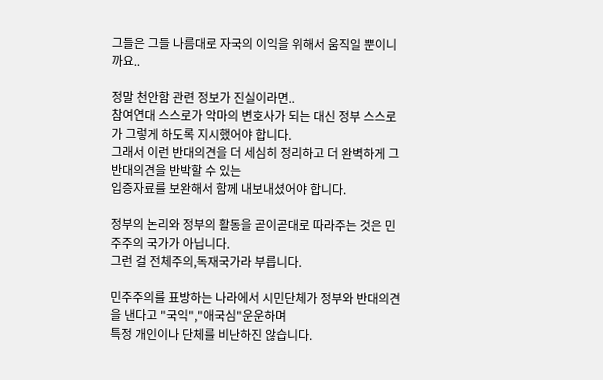그들은 그들 나름대로 자국의 이익을 위해서 움직일 뿐이니까요..

정말 천안함 관련 정보가 진실이라면..
참여연대 스스로가 악마의 변호사가 되는 대신 정부 스스로가 그렇게 하도록 지시했어야 합니다.
그래서 이런 반대의견을 더 세심히 정리하고 더 완벽하게 그 반대의견을 반박할 수 있는
입증자료를 보완해서 함께 내보내셨어야 합니다.

정부의 논리와 정부의 활동을 곧이곧대로 따라주는 것은 민주주의 국가가 아닙니다.
그런 걸 전체주의,독재국가라 부릅니다.

민주주의를 표방하는 나라에서 시민단체가 정부와 반대의견을 낸다고 "국익","애국심"운운하며
특정 개인이나 단체를 비난하진 않습니다.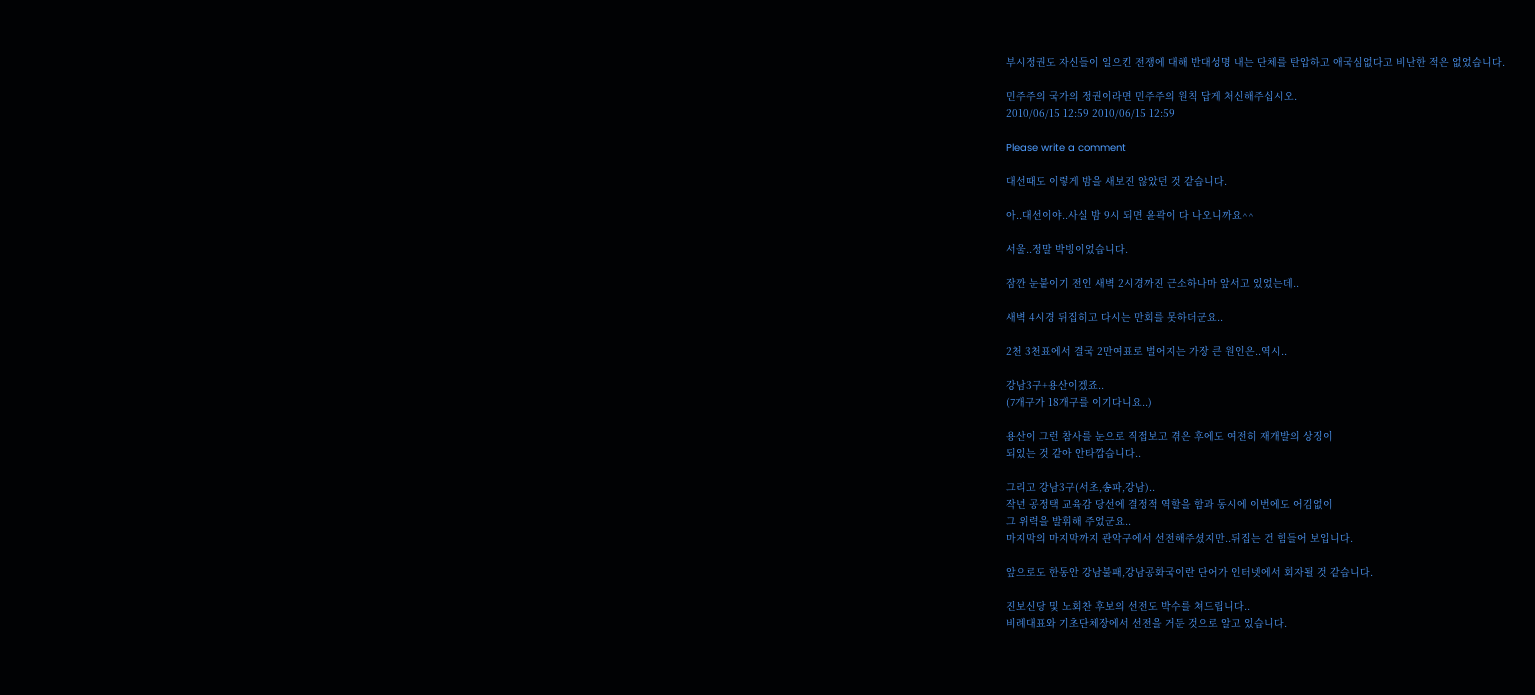부시정권도 자신들이 일으킨 전쟁에 대해 반대성명 내는 단체를 탄압하고 애국심없다고 비난한 적은 없었습니다.

민주주의 국가의 정권이라면 민주주의 원칙 답게 처신해주십시오.
2010/06/15 12:59 2010/06/15 12:59

Please write a comment

대선때도 이렇게 밤을 새보진 않았던 것 같습니다.

아..대선이야..사실 밤 9시 되면 윤곽이 다 나오니까요^^

서울..정말 박빙이었습니다.

잠깐 눈붙이기 전인 새벽 2시경까진 근소하나마 앞서고 있었는데..

새벽 4시경 뒤집히고 다시는 만회를 못하더군요..

2천 3천표에서 결국 2만여표로 벌어지는 가장 큰 원인은..역시..

강남3구+용산이겠죠..
(7개구가 18개구를 이기다니요..)

용산이 그런 참사를 눈으로 직접보고 겪은 후에도 여전히 재개발의 상징이
되있는 것 같아 안타깝습니다..

그리고 강남3구(서초,송파,강남)..
작년 공정택 교육감 당선에 결정적 역할을 함과 동시에 이번에도 어김없이
그 위력을 발휘해 주었군요..
마지막의 마지막까지 관악구에서 선전해주셨지만..뒤집는 건 힘들어 보입니다.

앞으로도 한동안 강남불패,강남공화국이란 단어가 인터넷에서 회자될 것 같습니다.

진보신당 및 노회찬 후보의 선전도 박수를 쳐드립니다..
비례대표와 기초단체장에서 선전을 거둔 것으로 알고 있습니다.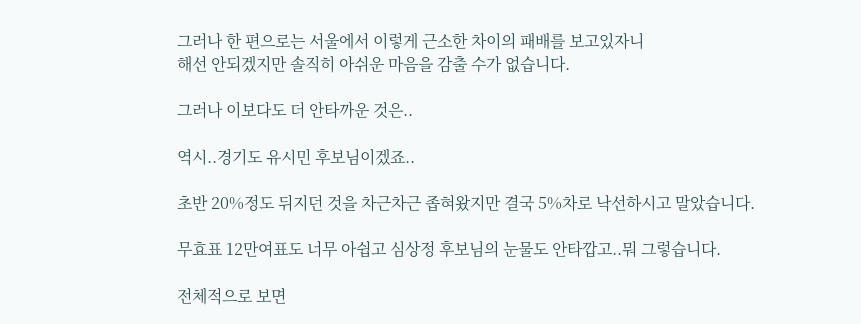그러나 한 편으로는 서울에서 이렇게 근소한 차이의 패배를 보고있자니
해선 안되겠지만 솔직히 아쉬운 마음을 감출 수가 없습니다.

그러나 이보다도 더 안타까운 것은..

역시..경기도 유시민 후보님이겠죠..

초반 20%정도 뒤지던 것을 차근차근 좁혀왔지만 결국 5%차로 낙선하시고 말았습니다.

무효표 12만여표도 너무 아쉽고 심상정 후보님의 눈물도 안타깝고..뭐 그렇습니다.

전체적으로 보면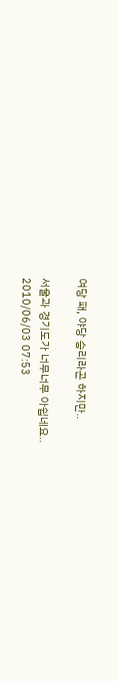여당 패, 야당 승리라곤 하지만..

서울과 경기도가 너무너무 아쉽네요..
2010/06/03 07:53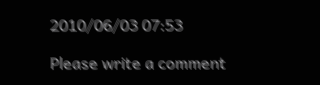2010/06/03 07:53

Please write a comment